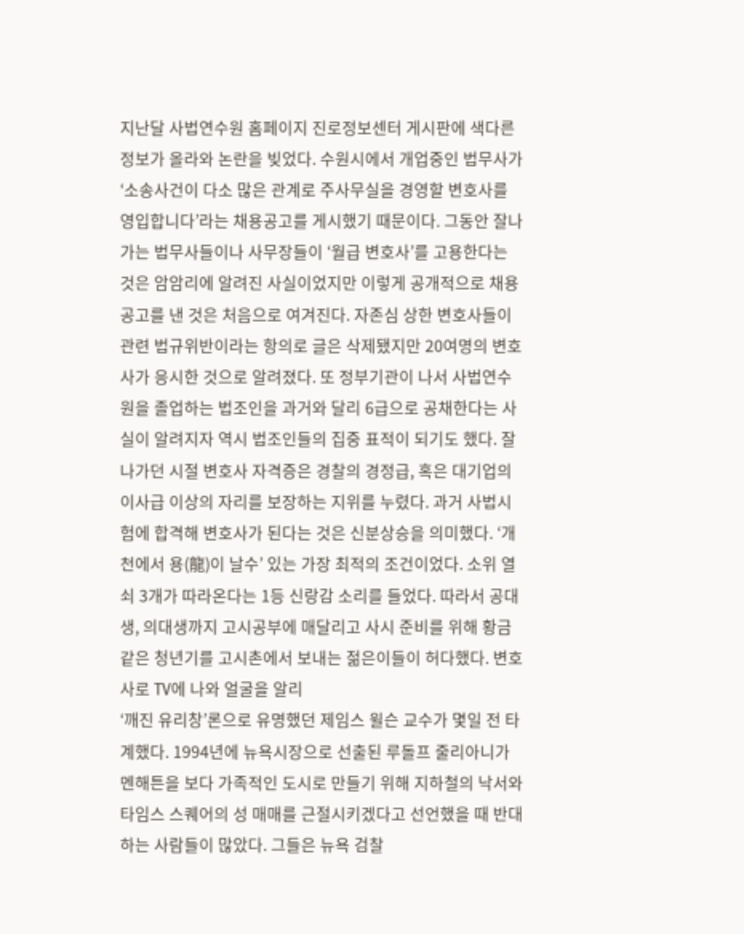지난달 사법연수원 홈페이지 진로정보센터 게시판에 색다른 정보가 올라와 논란을 빚었다. 수원시에서 개업중인 법무사가 ‘소송사건이 다소 많은 관계로 주사무실을 경영할 변호사를 영입합니다’라는 채용공고를 게시했기 때문이다. 그동안 잘나가는 법무사들이나 사무장들이 ‘월급 변호사’를 고용한다는 것은 암암리에 알려진 사실이었지만 이렇게 공개적으로 채용공고를 낸 것은 처음으로 여겨진다. 자존심 상한 변호사들이 관련 법규위반이라는 항의로 글은 삭제됐지만 20여명의 변호사가 응시한 것으로 알려졌다. 또 정부기관이 나서 사법연수원을 졸업하는 법조인을 과거와 달리 6급으로 공채한다는 사실이 알려지자 역시 법조인들의 집중 표적이 되기도 했다. 잘나가던 시절 변호사 자격증은 경찰의 경정급, 혹은 대기업의 이사급 이상의 자리를 보장하는 지위를 누렸다. 과거 사법시험에 합격해 변호사가 된다는 것은 신분상승을 의미했다. ‘개천에서 용(龍)이 날수’ 있는 가장 최적의 조건이었다. 소위 열쇠 3개가 따라온다는 1등 신랑감 소리를 들었다. 따라서 공대생, 의대생까지 고시공부에 매달리고 사시 준비를 위해 황금같은 청년기를 고시촌에서 보내는 젊은이들이 허다했다. 변호사로 TV에 나와 얼굴을 알리
‘깨진 유리창’론으로 유명했던 제임스 윌슨 교수가 몇일 전 타계했다. 1994년에 뉴욕시장으로 선출된 루돌프 줄리아니가 멘해튼을 보다 가족적인 도시로 만들기 위해 지하철의 낙서와 타임스 스퀘어의 성 매매를 근절시키겠다고 선언했을 때 반대하는 사람들이 많았다. 그들은 뉴욕 검찰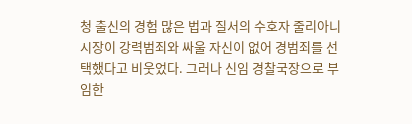청 출신의 경험 많은 법과 질서의 수호자 줄리아니 시장이 강력범죄와 싸울 자신이 없어 경범죄를 선택했다고 비웃었다. 그러나 신임 경찰국장으로 부임한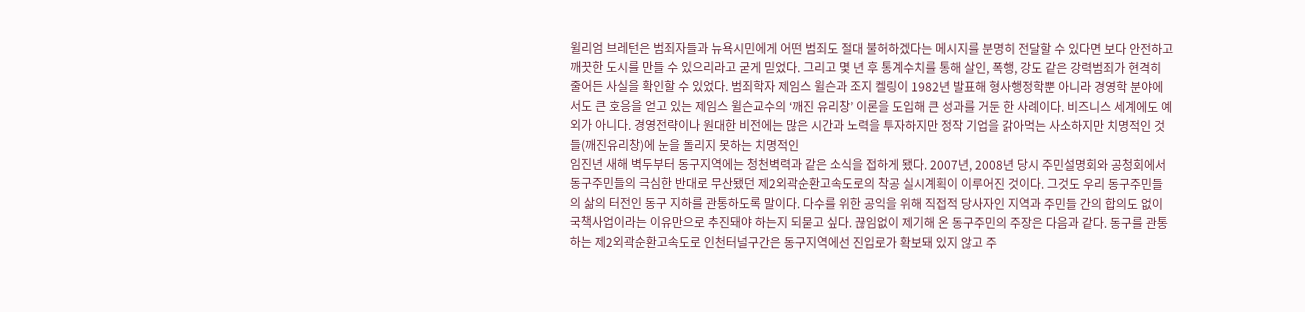윌리엄 브레턴은 범죄자들과 뉴욕시민에게 어떤 범죄도 절대 불허하겠다는 메시지를 분명히 전달할 수 있다면 보다 안전하고 깨끗한 도시를 만들 수 있으리라고 굳게 믿었다. 그리고 몇 년 후 통계수치를 통해 살인, 폭행, 강도 같은 강력범죄가 현격히 줄어든 사실을 확인할 수 있었다. 범죄학자 제임스 윌슨과 조지 켈링이 1982년 발표해 형사행정학뿐 아니라 경영학 분야에서도 큰 호응을 얻고 있는 제임스 윌슨교수의 ‘깨진 유리창’ 이론을 도입해 큰 성과를 거둔 한 사례이다. 비즈니스 세계에도 예외가 아니다. 경영전략이나 원대한 비전에는 많은 시간과 노력을 투자하지만 정작 기업을 갉아먹는 사소하지만 치명적인 것들(깨진유리창)에 눈을 돌리지 못하는 치명적인
임진년 새해 벽두부터 동구지역에는 청천벽력과 같은 소식을 접하게 됐다. 2007년, 2008년 당시 주민설명회와 공청회에서 동구주민들의 극심한 반대로 무산됐던 제2외곽순환고속도로의 착공 실시계획이 이루어진 것이다. 그것도 우리 동구주민들의 삶의 터전인 동구 지하를 관통하도록 말이다. 다수를 위한 공익을 위해 직접적 당사자인 지역과 주민들 간의 합의도 없이 국책사업이라는 이유만으로 추진돼야 하는지 되묻고 싶다. 끊임없이 제기해 온 동구주민의 주장은 다음과 같다. 동구를 관통하는 제2외곽순환고속도로 인천터널구간은 동구지역에선 진입로가 확보돼 있지 않고 주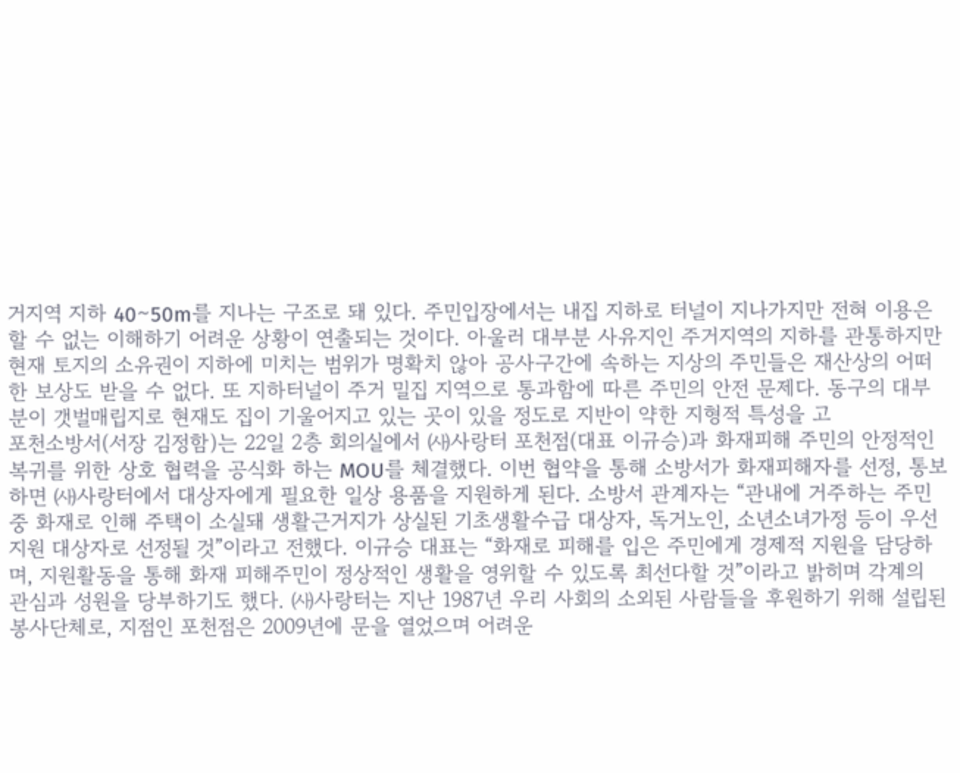거지역 지하 40∼50m를 지나는 구조로 돼 있다. 주민입장에서는 내집 지하로 터널이 지나가지만 전혀 이용은 할 수 없는 이해하기 어려운 상황이 연출되는 것이다. 아울러 대부분 사유지인 주거지역의 지하를 관통하지만 현재 토지의 소유권이 지하에 미치는 범위가 명확치 않아 공사구간에 속하는 지상의 주민들은 재산상의 어떠한 보상도 받을 수 없다. 또 지하터널이 주거 밀집 지역으로 통과함에 따른 주민의 안전 문제다. 동구의 대부분이 갯벌매립지로 현재도 집이 기울어지고 있는 곳이 있을 정도로 지반이 약한 지형적 특성을 고
포천소방서(서장 김정함)는 22일 2층 회의실에서 ㈔사랑터 포천점(대표 이규승)과 화재피해 주민의 안정적인 복귀를 위한 상호 협력을 공식화 하는 MOU를 체결했다. 이번 협약을 통해 소방서가 화재피해자를 선정, 통보하면 ㈔사랑터에서 대상자에게 필요한 일상 용품을 지원하게 된다. 소방서 관계자는 “관내에 거주하는 주민 중 화재로 인해 주택이 소실돼 생활근거지가 상실된 기초생활수급 대상자, 독거노인, 소년소녀가정 등이 우선 지원 대상자로 선정될 것”이라고 전했다. 이규승 대표는 “화재로 피해를 입은 주민에게 경제적 지원을 담당하며, 지원활동을 통해 화재 피해주민이 정상적인 생활을 영위할 수 있도록 최선다할 것”이라고 밝히며 각계의 관심과 성원을 당부하기도 했다. ㈔사랑터는 지난 1987년 우리 사회의 소외된 사람들을 후원하기 위해 설립된 봉사단체로, 지점인 포천점은 2009년에 문을 열었으며 어려운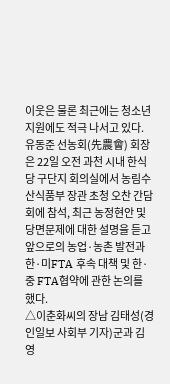이웃은 물론 최근에는 청소년 지원에도 적극 나서고 있다.
유동준 선농회(先農會) 회장은 22일 오전 과천 시내 한식당 구단지 회의실에서 농림수산식품부 장관 초청 오찬 간담회에 참석, 최근 농정현안 및 당면문제에 대한 설명을 듣고 앞으로의 농업·농촌 발전과 한·미FTA 후속 대책 및 한·중 FTA협약에 관한 논의를 했다.
△이춘화씨의 장남 김태성(경인일보 사회부 기자)군과 김영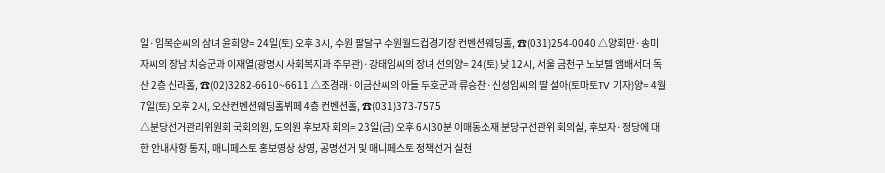일·임복순씨의 삼녀 윤희양= 24일(토) 오후 3시, 수원 팔달구 수원월드컵경기장 컨벤션웨딩홀, ☎(031)254-0040 △양회만·송미자씨의 장남 치승군과 이재열(광명시 사회복지과 주무관)·강태임씨의 장녀 선의양= 24(토) 낮 12시, 서울 금천구 노보텔 앰배서더 독산 2층 신라홀, ☎(02)3282-6610~6611 △조경래·이금산씨의 아들 두호군과 류승찬·신성임씨의 딸 설아(토마토TV 기자)양= 4월7일(토) 오후 2시, 오산컨벤션웨딩홀뷔페 4층 컨벤션홀, ☎(031)373-7575
△분당선거관리위원회 국회의원, 도의원 후보자 회의= 23일(금) 오후 6시30분 이매동소재 분당구선관위 회의실, 후보자·정당에 대한 안내사항 통지, 매니페스토 홍보영상 상영, 공명선거 및 매니페스토 정책선거 실천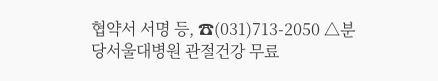협약서 서명 등, ☎(031)713-2050 △분당서울대병원 관절건강 무료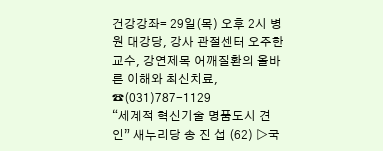건강강좌= 29일(목) 오후 2시 병원 대강당, 강사 관절센터 오주한 교수, 강연제목 어깨질환의 올바른 이해와 최신치료, ☎(031)787-1129
“세계적 혁신기술 명품도시 견인” 새누리당 송 진 섭 (62) ▷국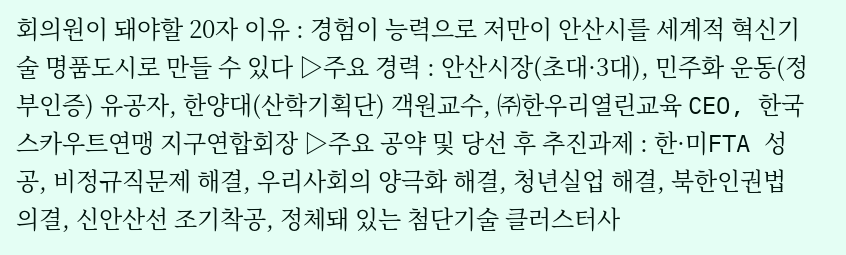회의원이 돼야할 20자 이유 : 경험이 능력으로 저만이 안산시를 세계적 혁신기술 명품도시로 만들 수 있다 ▷주요 경력 : 안산시장(초대·3대), 민주화 운동(정부인증) 유공자, 한양대(산학기획단) 객원교수, ㈜한우리열린교육 CEO, 한국스카우트연맹 지구연합회장 ▷주요 공약 및 당선 후 추진과제 : 한·미FTA 성공, 비정규직문제 해결, 우리사회의 양극화 해결, 청년실업 해결, 북한인권법 의결, 신안산선 조기착공, 정체돼 있는 첨단기술 클러스터사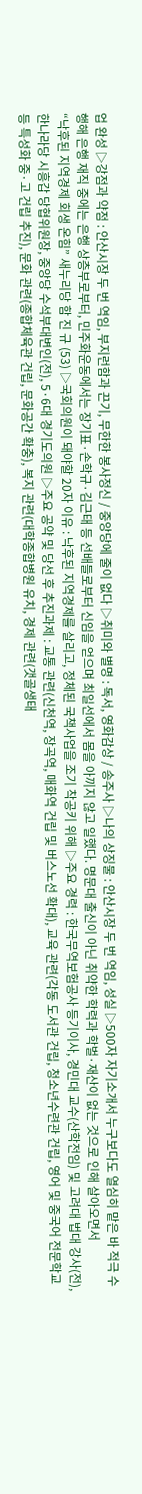업 완성 ▷강점과 약점 : 안산시장 두 번 역임, 부지런함과 끈기, 무한한 봉사정신 / 중앙당에 줄이 없다 ▷취미와 별명 : 독서, 영화감상 / 송주사 ▷나의 상징물 : 안산시장 두 번 역임, 성실 ▷500자 자기소개서 누구보다도 열심히 맡은 바 적극 수행해 은행 재직 중에는 은행 상층부로부터, 민주화운동에서는 장기표·손학규·김근태 등 선배들로부터 신임을 얻으며 최일선에서 몸을 아끼지 않고 일했다. 명문대 출신이 아닌 취약한 학력과 학벌·재산이 없는 것으로 인해 살아오면서
“낙후된 지역경제 회생 온힘” 새누리당 함 진 규 (53) ▷국회의원이 돼야할 20자 이유 : 낙후된 지역경제를 살리고, 정체된 국책사업을 조기 착공키 위해 ▷주요 경력 : 한국무역보험공사 등기이사, 경민대 교수(산학전임) 및 고려대 법대 강사(전), 한나라당 시흥갑 당협위원장, 중앙당 수석부대변인(전), 5·6대 경기도의원 ▷주요 공약 및 당선 후 추진과제 : 교통 관련(신천역, 장곡역, 매화역 건립 및 버스노선 확대), 교육 관련(각동 도서관 건립, 청소년수련관 건립, 영어 및 중국어 전문학교 등 특성화 중·고 건립 추진), 문화 관련(종합체육관 건립, 문화공간 확충), 복지 관련(대학종합병원 유치, 경제 관련(갯골생태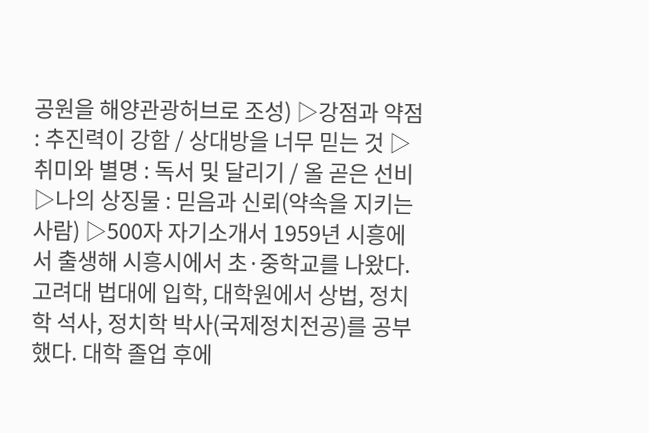공원을 해양관광허브로 조성) ▷강점과 약점 : 추진력이 강함 / 상대방을 너무 믿는 것 ▷취미와 별명 : 독서 및 달리기 / 올 곧은 선비 ▷나의 상징물 : 믿음과 신뢰(약속을 지키는 사람) ▷500자 자기소개서 1959년 시흥에서 출생해 시흥시에서 초·중학교를 나왔다. 고려대 법대에 입학, 대학원에서 상법, 정치학 석사, 정치학 박사(국제정치전공)를 공부했다. 대학 졸업 후에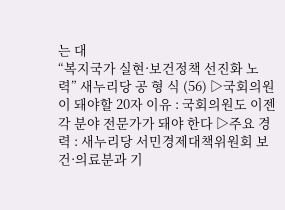는 대
“복지국가 실현·보건정책 선진화 노력” 새누리당 공 형 식 (56) ▷국회의원이 돼야할 20자 이유 : 국회의원도 이젠 각 분야 전문가가 돼야 한다 ▷주요 경력 : 새누리당 서민경제대책위원회 보건·의료분과 기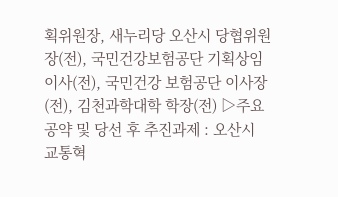획위원장, 새누리당 오산시 당협위원장(전), 국민건강보험공단 기획상임이사(전), 국민건강 보험공단 이사장(전), 김천과학대학 학장(전) ▷주요 공약 및 당선 후 추진과제 : 오산시 교통혁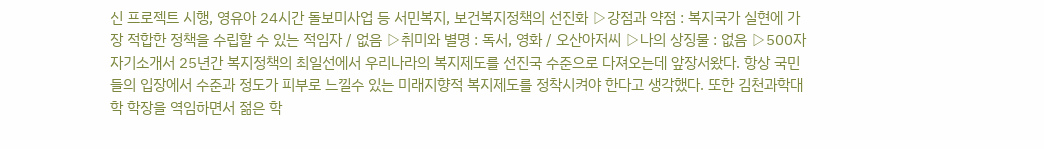신 프로젝트 시행, 영유아 24시간 돌보미사업 등 서민복지, 보건복지정책의 선진화 ▷강점과 약점 : 복지국가 실현에 가장 적합한 정책을 수립할 수 있는 적임자 / 없음 ▷취미와 별명 : 독서, 영화 / 오산아저씨 ▷나의 상징물 : 없음 ▷500자 자기소개서 25년간 복지정책의 최일선에서 우리나라의 복지제도를 선진국 수준으로 다져오는데 앞장서왔다. 항상 국민들의 입장에서 수준과 정도가 피부로 느낄수 있는 미래지향적 복지제도를 정착시켜야 한다고 생각했다. 또한 김천과학대학 학장을 역임하면서 젊은 학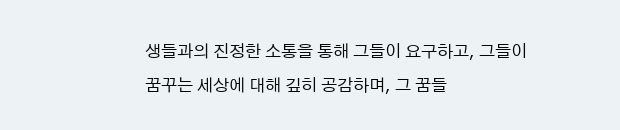생들과의 진정한 소통을 통해 그들이 요구하고, 그들이 꿈꾸는 세상에 대해 깊히 공감하며, 그 꿈들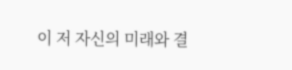이 저 자신의 미래와 결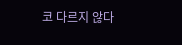코 다르지 않다